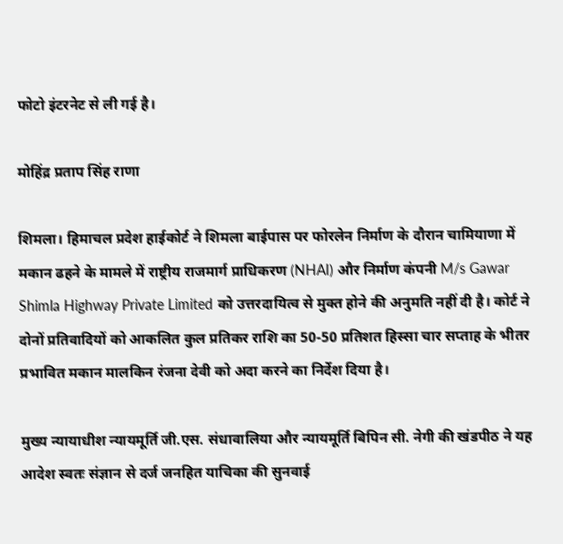फोटो इंटरनेट से ली गई है।

मोहिंद्र प्रताप सिंह राणा

शिमला। हिमाचल प्रदेश हाईकोर्ट ने शिमला बाईपास पर फोरलेन निर्माण के दौरान चामियाणा में मकान ढहने के मामले में राष्ट्रीय राजमार्ग प्राधिकरण (NHAI) और निर्माण कंपनी M/s Gawar Shimla Highway Private Limited को उत्तरदायित्व से मुक्त होने की अनुमति नहीं दी है। कोर्ट ने दोनों प्रतिवादियों को आकलित कुल प्रतिकर राशि का 50-50 प्रतिशत हिस्सा चार सप्ताह के भीतर प्रभावित मकान मालकिन रंजना देवी को अदा करने का निर्देश दिया है।

मुख्य न्यायाधीश न्यायमूर्ति जी.एस. संधावालिया और न्यायमूर्ति बिपिन सी. नेगी की खंडपीठ ने यह आदेश स्वतः संज्ञान से दर्ज जनहित याचिका की सुनवाई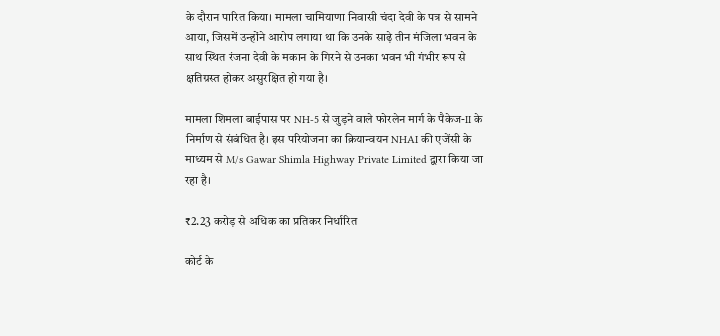के दौरान पारित किया। मामला चामियाणा निवासी चंदा देवी के पत्र से सामने आया, जिसमें उन्होंने आरोप लगाया था कि उनके साढ़े तीन मंजिला भवन के साथ स्थित रंजना देवी के मकान के गिरने से उनका भवन भी गंभीर रूप से क्षतिग्रस्त होकर असुरक्षित हो गया है।

मामला शिमला बाईपास पर NH-5 से जुड़ने वाले फोरलेन मार्ग के पैकेज-II के निर्माण से संबंधित है। इस परियोजना का क्रियान्वयन NHAI की एजेंसी के माध्यम से M/s Gawar Shimla Highway Private Limited द्वारा किया जा रहा है।

₹2.23 करोड़ से अधिक का प्रतिकर निर्धारित

कोर्ट के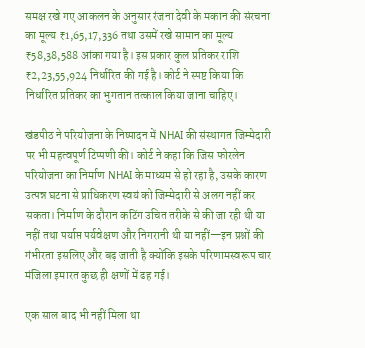समक्ष रखे गए आकलन के अनुसार रंजना देवी के मकान की संरचना का मूल्य ₹1,65,17,336 तथा उसमें रखे सामान का मूल्य ₹58,38,588 आंका गया है। इस प्रकार कुल प्रतिकर राशि ₹2,23,55,924 निर्धारित की गई है। कोर्ट ने स्पष्ट किया कि निर्धारित प्रतिकर का भुगतान तत्काल किया जाना चाहिए।

खंडपीठ ने परियोजना के निष्पादन में NHAI की संस्थागत जिम्मेदारी पर भी महत्वपूर्ण टिप्पणी की। कोर्ट ने कहा कि जिस फोरलेन परियोजना का निर्माण NHAI के माध्यम से हो रहा है, उसके कारण उत्पन्न घटना से प्राधिकरण स्वयं को जिम्मेदारी से अलग नहीं कर सकता। निर्माण के दौरान कटिंग उचित तरीके से की जा रही थी या नहीं तथा पर्याप्त पर्यवेक्षण और निगरानी थी या नहीं—इन प्रश्नों की गंभीरता इसलिए और बढ़ जाती है क्योंकि इसके परिणामस्वरूप चार मंजिला इमारत कुछ ही क्षणों में ढह गई।

एक साल बाद भी नहीं मिला था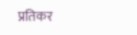प्रतिकर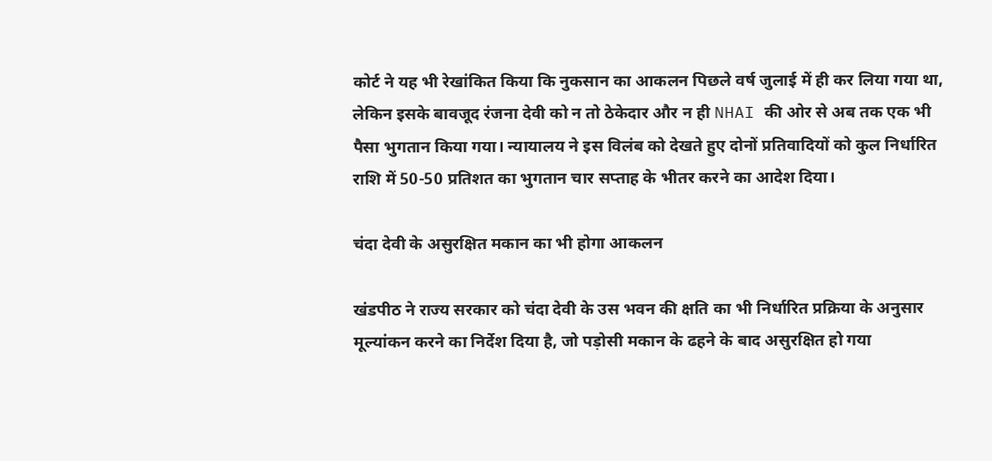कोर्ट ने यह भी रेखांकित किया कि नुकसान का आकलन पिछले वर्ष जुलाई में ही कर लिया गया था, लेकिन इसके बावजूद रंजना देवी को न तो ठेकेदार और न ही NHAI की ओर से अब तक एक भी पैसा भुगतान किया गया। न्यायालय ने इस विलंब को देखते हुए दोनों प्रतिवादियों को कुल निर्धारित राशि में 50-50 प्रतिशत का भुगतान चार सप्ताह के भीतर करने का आदेश दिया।

चंदा देवी के असुरक्षित मकान का भी होगा आकलन

खंडपीठ ने राज्य सरकार को चंदा देवी के उस भवन की क्षति का भी निर्धारित प्रक्रिया के अनुसार मूल्यांकन करने का निर्देश दिया है, जो पड़ोसी मकान के ढहने के बाद असुरक्षित हो गया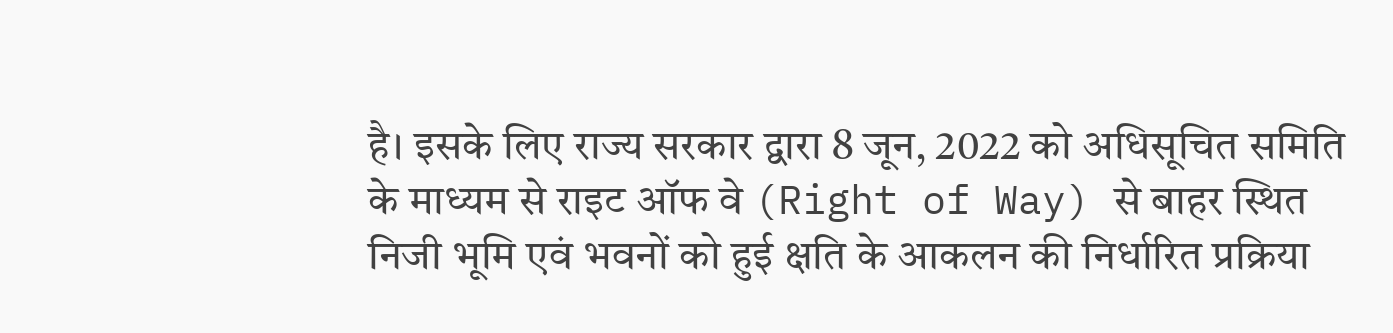है। इसके लिए राज्य सरकार द्वारा 8 जून, 2022 को अधिसूचित समिति के माध्यम से राइट ऑफ वे (Right of Way) से बाहर स्थित निजी भूमि एवं भवनों को हुई क्षति के आकलन की निर्धारित प्रक्रिया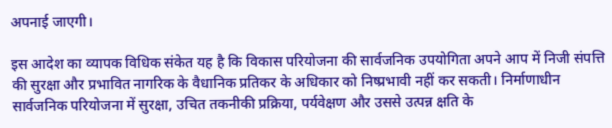अपनाई जाएगी।

इस आदेश का व्यापक विधिक संकेत यह है कि विकास परियोजना की सार्वजनिक उपयोगिता अपने आप में निजी संपत्ति की सुरक्षा और प्रभावित नागरिक के वैधानिक प्रतिकर के अधिकार को निष्प्रभावी नहीं कर सकती। निर्माणाधीन सार्वजनिक परियोजना में सुरक्षा, उचित तकनीकी प्रक्रिया, पर्यवेक्षण और उससे उत्पन्न क्षति के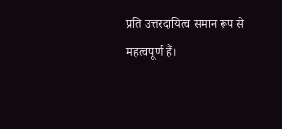प्रति उत्तरदायित्व समान रूप से महत्वपूर्ण हैं।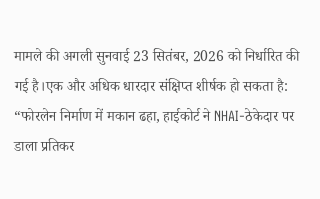मामले की अगली सुनवाई 23 सितंबर, 2026 को निर्धारित की गई है।एक और अधिक धारदार संक्षिप्त शीर्षक हो सकता है:
“फोरलेन निर्माण में मकान ढहा, हाईकोर्ट ने NHAI-ठेकेदार पर डाला प्रतिकर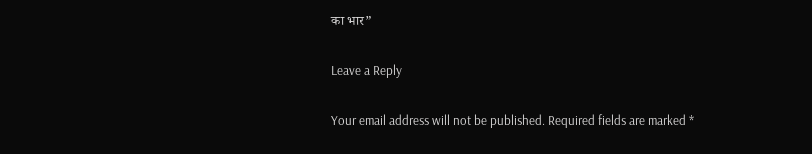का भार”

Leave a Reply

Your email address will not be published. Required fields are marked *